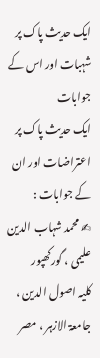ایک حدیث پاک پر شہبات اور اس کے جوابات
ایک حدیث پاک پر اعتراضات اور ان کے جوابات :
✍ محمد شہاب الدین علیمی ، گورکھپور
کلیہ اصول الدین ، جامعۃ الازہر ، مصر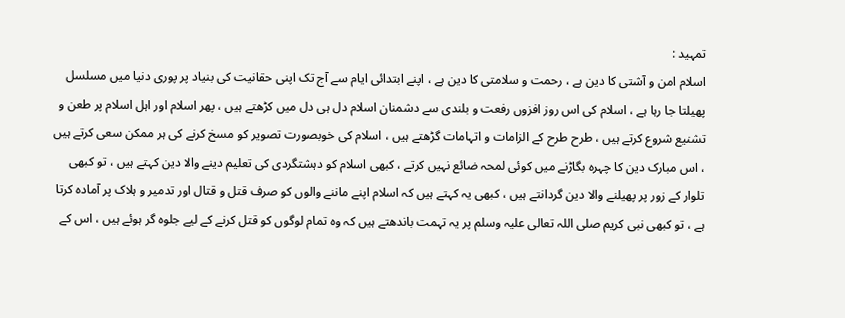تمہید :
اسلام امن و آشتی کا دین ہے ، رحمت و سلامتی کا دین ہے ، اپنے ابتدائی ایام سے آج تک اپنی حقانیت کی بنیاد پر پوری دنیا میں مسلسل پھیلتا جا رہا ہے ، اسلام کی اس روز افزوں رفعت و بلندی سے دشمنان اسلام دل ہی دل میں کڑھتے ہیں ، پھر اسلام اور اہل اسلام پر طعن و تشنیع شروع کرتے ہیں ، طرح طرح کے الزامات و اتہامات گڑھتے ہیں ، اسلام کی خوبصورت تصویر کو مسخ کرنے کی ہر ممکن سعی کرتے ہیں ، اس مبارک دین کا چہرہ بگاڑنے میں کوئی لمحہ ضائع نہیں کرتے ، کبھی اسلام کو دہشتگردی کی تعلیم دینے والا دین کہتے ہیں ، تو کبھی تلوار کے زور پر پھیلنے والا دین گردانتے ہیں ، کبھی یہ کہتے ہیں کہ اسلام اپنے ماننے والوں کو صرف قتل و قتال اور تدمیر و ہلاک پر آمادہ کرتا ہے ، تو کبھی نبی کریم صلی اللہ تعالی علیہ وسلم پر یہ تہمت باندھتے ہیں کہ وہ تمام لوگوں کو قتل کرنے کے لیے جلوہ گر ہوئے ہیں ، اس کے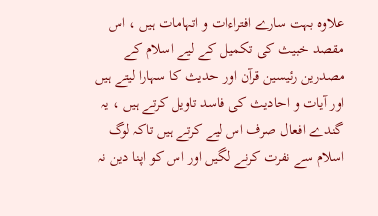علاوہ بہت سارے افتراءات و اتہامات ہیں ، اس مقصد خبیث کی تکمیل کے لیے اسلام کے مصدرین رئیسین قرآن اور حدیث کا سہارا لیتے ہیں اور آیات و احادیث کی فاسد تاویل کرتے ہیں ، یہ گندے افعال صرف اس لیے کرتے ہیں تاکہ لوگ اسلام سے نفرت کرنے لگیں اور اس کو اپنا دین نہ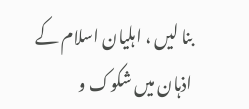بنا لیں ، اہلیان اسلام کے اذہان میں شکوک و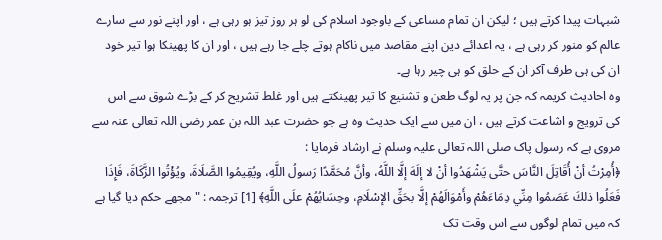شبہات پیدا کرتے ہیں ؛ لیکن ان تمام مساعی کے باوجود اسلام کی لو ہر روز تیز ہو رہی ہے ، اور اپنے نور سے سارے عالم کو منور کر رہی ہے ، یہ اعدائے دین اپنے مقاصد میں ناکام ہوتے چلے جا رہے ہیں ، اور ان کا پھینکا ہوا تیر خود ان کی ہی طرف آکر ان کے حلق کو ہی چیر رہا ہے۔
وہ احادیث کریمہ کہ جن پر یہ لوگ طعن و تشنیع کا تیر پھینکتے ہیں اور غلط تشریح کر کے بڑے شوق سے اس کی ترویج و اشاعت کرتے ہیں ، ان میں سے ایک حدیث وہ ہے جو حضرت عبد اللہ بن عمر رضی اللہ تعالی عنہ سے مروی ہے کہ رسول پاک صلی اللہ تعالی علیہ وسلم نے ارشاد فرمایا :
﴿أُمِرْتُ أنْ أُقَاتِلَ النَّاسَ حتَّى يَشْهَدُوا أنْ لا إلَهَ إلَّا اللَّهُ، وأنَّ مُحَمَّدًا رَسولُ اللَّهِ، ويُقِيمُوا الصَّلَاةَ، ويُؤْتُوا الزَّكَاةَ، فَإِذَا فَعَلُوا ذلكَ عَصَمُوا مِنِّي دِمَاءَهُمْ وأَمْوَالَهُمْ إلَّا بحَقِّ الإسْلَامِ، وحِسَابُهُمْ علَى اللَّهِ﴾ [1] ترجمہ : "مجھے حکم دیا گیا ہے کہ میں تمام لوگوں سے اس وقت تک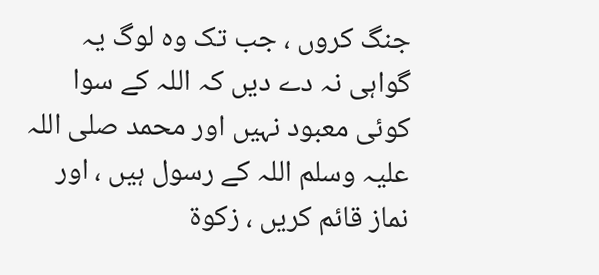جنگ کروں ، جب تک وہ لوگ یہ گواہی نہ دے دیں کہ اللہ کے سوا کوئی معبود نہیں اور محمد صلی اللہ علیہ وسلم اللہ کے رسول ہیں ، اور نماز قائم کریں ، زکوۃ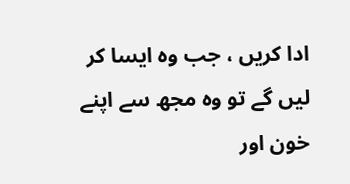ادا کریں ، جب وہ ایسا کر لیں گے تو وہ مجھ سے اپنے خون اور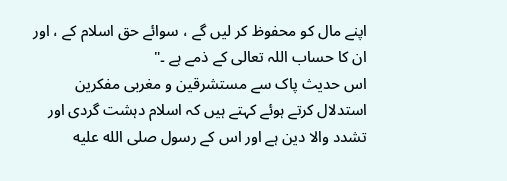اپنے مال کو محفوظ کر لیں گے ، سوائے حق اسلام کے ، اور ان کا حساب اللہ تعالی کے ذمے ہے ۔"
اس حدیث پاک سے مستشرقین و مغربی مفکرین استدلال کرتے ہوئے کہتے ہیں کہ اسلام دہشت گردی اور تشدد والا دین ہے اور اس کے رسول صلى الله عليه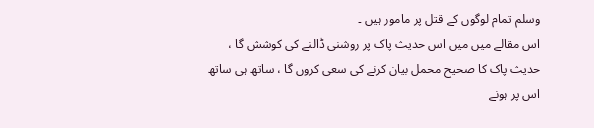وسلم تمام لوگوں کے قتل پر مامور ہیں ۔
اس مقالے میں میں اس حدیث پاک پر روشنی ڈالنے کی کوشش گا ، حدیث پاک کا صحیح محمل بیان کرنے کی سعی کروں گا ، ساتھ ہی ساتھ اس پر ہونے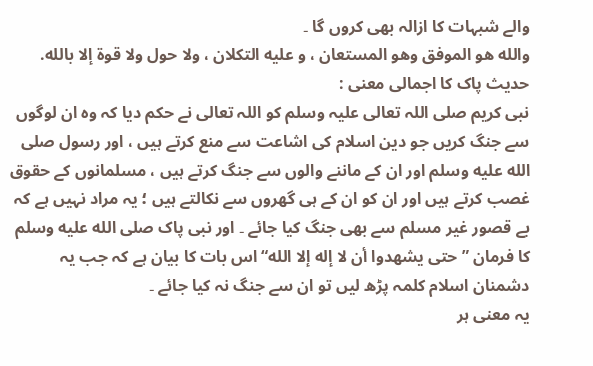والے شبہات کا ازالہ بھی کروں گا ۔
والله هو الموفق وهو المستعان ، و عليه التكلان ، ولا حول ولا قوة إلا بالله.
حدیث پاک کا اجمالی معنی :
نبی کریم صلی اللہ تعالی علیہ وسلم کو اللہ تعالی نے حکم دیا کہ وہ ان لوگوں سے جنگ کریں جو دین اسلام کی اشاعت سے منع کرتے ہیں ، اور رسول صلى الله عليه وسلم اور ان کے ماننے والوں سے جنگ کرتے ہیں ، مسلمانوں کے حقوق غصب کرتے ہیں اور ان کو ان کے ہی گھروں سے نکالتے ہیں ؛ یہ مراد نہیں ہے کہ بے قصور غیر مسلم سے بھی جنگ کیا جائے ۔ اور نبی پاک صلى الله عليه وسلم کا فرمان ”حتی يشهدوا أن لا إله إلا الله“ اس بات کا بیان ہے کہ جب یہ دشمنان اسلام کلمہ پڑھ لیں تو ان سے جنگ نہ کیا جائے ۔
یہ معنی ہر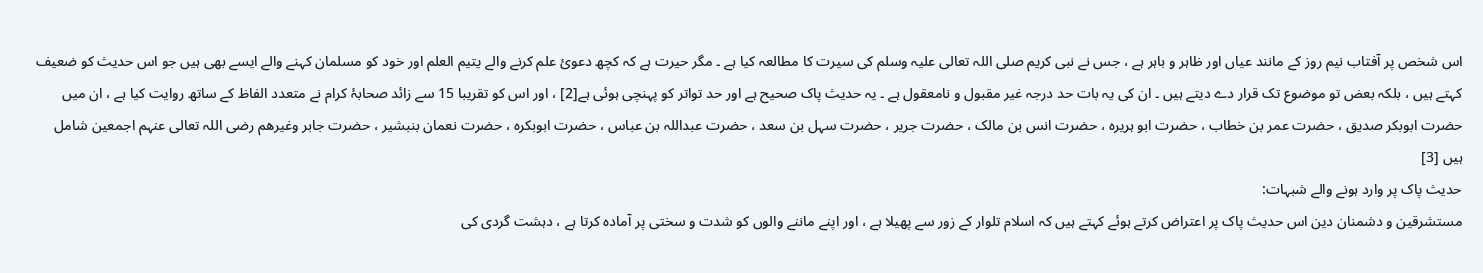اس شخص پر آفتاب نیم روز کے مانند عیاں اور ظاہر و باہر ہے ، جس نے نبی کریم صلی اللہ تعالی علیہ وسلم کی سیرت کا مطالعہ کیا ہے ۔ مگر حیرت ہے کہ کچھ دعوئ علم کرنے والے یتیم العلم اور خود کو مسلمان کہنے والے ایسے بھی ہیں جو اس حدیث کو ضعیف کہتے ہیں ، بلکہ بعض تو موضوع تک قرار دے دیتے ہیں ۔ ان کی یہ بات حد درجہ غیر مقبول و نامعقول ہے ۔ یہ حدیث پاک صحیح ہے اور حد تواتر کو پہنچی ہوئی ہے[2] ، اور اس کو تقریبا 15 سے زائد صحابۂ کرام نے متعدد الفاظ کے ساتھ روایت کیا ہے ، ان میں حضرت ابوبکر صدیق ، حضرت عمر بن خطاب ، حضرت ابو ہریرہ ، حضرت انس بن مالک ، حضرت جریر ، حضرت سہل بن سعد ، حضرت عبداللہ بن عباس ، حضرت ابوبکرہ ، حضرت نعمان بنبشیر ، حضرت جابر وغیرھم رضی اللہ تعالی عنہم اجمعین شامل ہیں [3]
حدیث پاک پر وارد ہونے والے شبہات:
مستشرقین و دشمنان دین اس حدیث پاک پر اعتراض کرتے ہوئے کہتے ہیں کہ اسلام تلوار کے زور سے پھیلا ہے ، اور اپنے ماننے والوں کو شدت و سختی پر آمادہ کرتا ہے ، دہشت گردی کی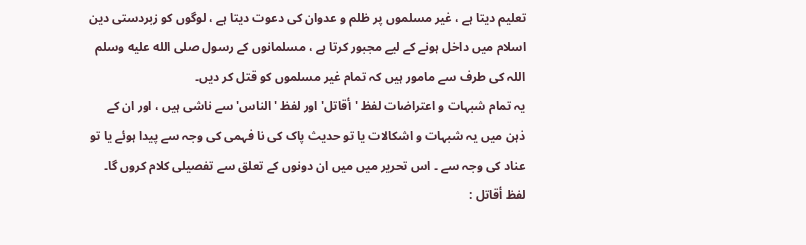تعلیم دیتا ہے ، غیر مسلموں پر ظلم و عدوان کی دعوت دیتا ہے ، لوگوں کو زبردستی دین اسلام میں داخل ہونے کے لیے مجبور کرتا ہے ، مسلمانوں کے رسول صلى الله عليه وسلم اللہ کی طرف سے مامور ہیں کہ تمام غیر مسلموں کو قتل کر دیں۔
یہ تمام شبہات و اعتراضات لفظ 'أقاتل' اور لفظ 'الناس' سے ناشی ہیں ، اور ان کے ذہن میں یہ شبہات و اشکالات یا تو حدیث پاک کی نا فہمی کی وجہ سے پیدا ہوئے یا تو عناد کی وجہ سے ۔ اس تحریر میں میں ان دونوں کے تعلق سے تفصیلی کلام کروں گا۔
لفظ أقاتل :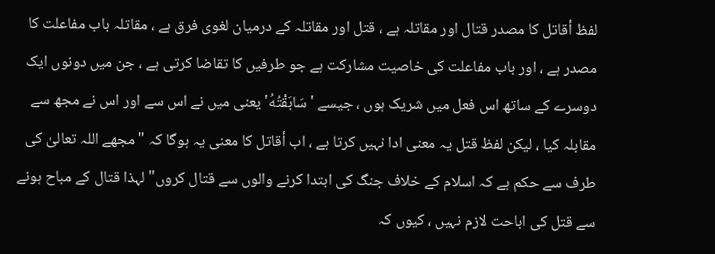لفظ أقاتل کا مصدر قتال اور مقاتلہ ہے ، قتل اور مقاتلہ کے درمیان لغوی فرق ہے ، مقاتلہ باب مفاعلت کا مصدر ہے ، اور باب مفاعلت کی خاصیت مشارکت ہے جو طرفیں کا تقاضا کرتی ہے ، جن میں دونوں ایک دوسرے کے ساتھ اس فعل میں شریک ہوں ، جیسے 'سَابَقْتُهُ' یعنی میں نے اس سے اور اس نے مجھ سے مقابلہ کیا ، لیکن لفظ قتل یہ معنی ادا نہیں کرتا ہے ، اب أقاتل کا معنی یہ ہوگا کہ "مجھے اللہ تعالیٰ کی طرف سے حکم ہے کہ اسلام کے خلاف جنگ کی ابتدا کرنے والوں سے قتال کروں" لہذا قتال کے مباح ہونے سے قتل کی اباحت لازم نہیں ، کیوں کہ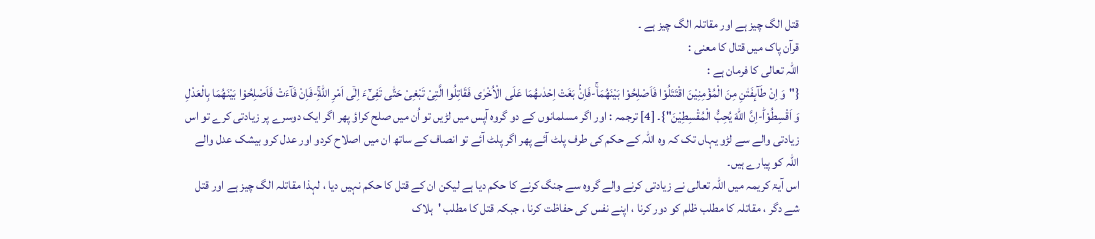قتل الگ چیز ہے اور مقاتلہ الگ چیز ہے ۔
قرآن پاک میں قتال کا معنی :
اللہ تعالی کا فرمان ہے :
{"وَ اِنْ طَآىٕفَتٰنِ مِنَ الْمُؤْمِنِیْنَ اقْتَتَلُوْا فَاَصْلِحُوْا بَیْنَهُمَاۚ-فَاِنْۢ بَغَتْ اِحْدٰىهُمَا عَلَى الْاُخْرٰى فَقَاتِلُوا الَّتِیْ تَبْغِیْ حَتّٰى تَفِیْٓءَ اِلٰۤى اَمْرِ اللّٰهِۚ-فَاِنْ فَآءَتْ فَاَصْلِحُوْا بَیْنَهُمَا بِالْعَدْلِ وَ اَقْسِطُوْاؕ-اِنَّ اللّٰهَ یُحِبُّ الْمُقْسِطِیْنَ"}۔ [4] ترجمہ : اور اگر مسلمانوں کے دو گروہ آپس میں لڑیں تو اُن میں صلح کراؤ پھر اگر ایک دوسرے پر زیادتی کرے تو اس زیادتی والے سے لڑو یہاں تک کہ وہ اللہ کے حکم کی طرف پلٹ آئے پھر اگر پلٹ آئے تو انصاف کے ساتھ ان میں اصلاح کردو اور عدل کرو بیشک عدل والے اللہ کو پیارے ہیں۔
اس آیۃ کریمہ میں اللہ تعالی نے زیادتی کرنے والے گروہ سے جنگ کرنے کا حکم دیا ہے لیکن ان کے قتل کا حکم نہیں دیا ، لہذا مقاتلہ الگ چیز ہے اور قتل شے دگر ، مقاتلہ کا مطلب ظلم کو دور کرنا ، اپنے نفس کی حفاظت کرنا ، جبکہ قتل کا مطلب 'ہلاک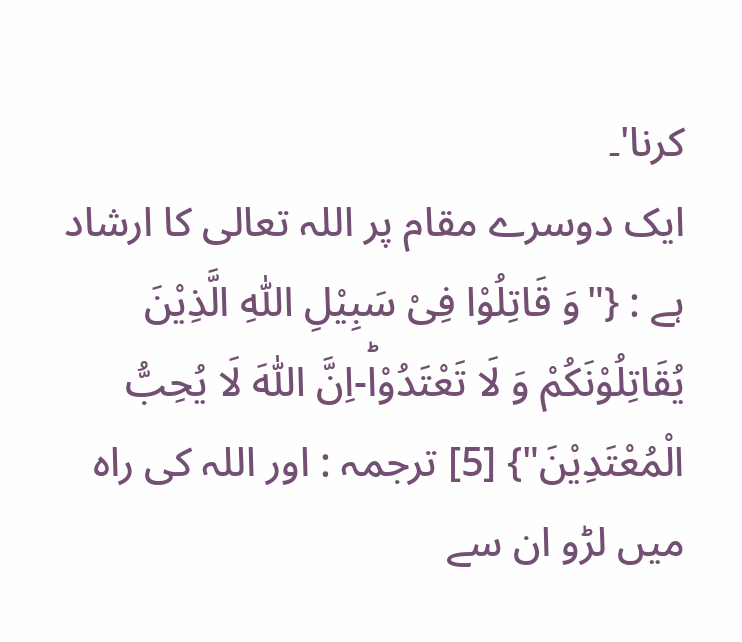کرنا'۔
ایک دوسرے مقام پر اللہ تعالی کا ارشاد ہے : {"وَ قَاتِلُوْا فِیْ سَبِیْلِ اللّٰهِ الَّذِیْنَ یُقَاتِلُوْنَكُمْ وَ لَا تَعْتَدُوْاؕ-اِنَّ اللّٰهَ لَا یُحِبُّ الْمُعْتَدِیْنَ"} [5] ترجمہ : اور اللہ کی راہ میں لڑو ان سے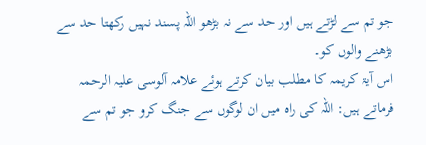جو تم سے لڑتے ہیں اور حد سے نہ بڑھو اللہ پسند نہیں رکھتا حد سے بڑھنے والوں کو۔
اس آیۃ کریمہ کا مطلب بیان کرتے ہوئے علامہ آلوسی علیہ الرحمہ فرماتے ہیں: اللہ کی راہ میں ان لوگوں سے جنگ کرو جو تم سے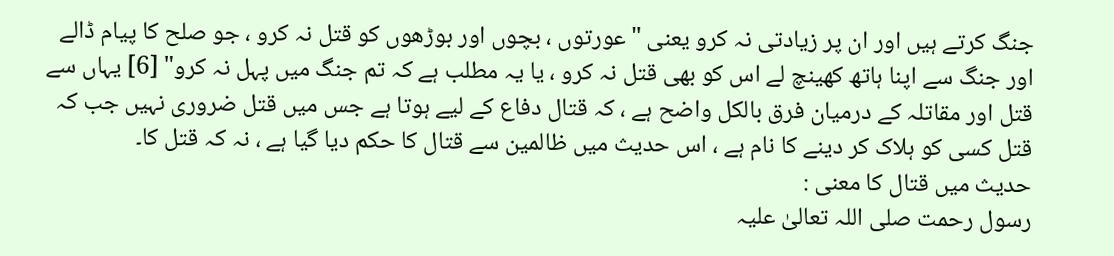جنگ کرتے ہیں اور ان پر زیادتی نہ کرو یعنی "عورتوں ، بچوں اور بوڑھوں کو قتل نہ کرو ، جو صلح کا پیام ڈالے اور جنگ سے اپنا ہاتھ کھینچ لے اس کو بھی قتل نہ کرو ، یا یہ مطلب ہے کہ تم جنگ میں پہل نہ کرو" [6] یہاں سے قتل اور مقاتلہ کے درمیان فرق بالکل واضح ہے ، کہ قتال دفاع کے لیے ہوتا ہے جس میں قتل ضروری نہیں جب کہ قتل کسی کو ہلاک کر دینے کا نام ہے ، اس حدیث میں ظالمین سے قتال کا حکم دیا گیا ہے ، نہ کہ قتل کا۔
حدیث میں قتال کا معنی :
رسول رحمت صلی اللہ تعالیٰ علیہ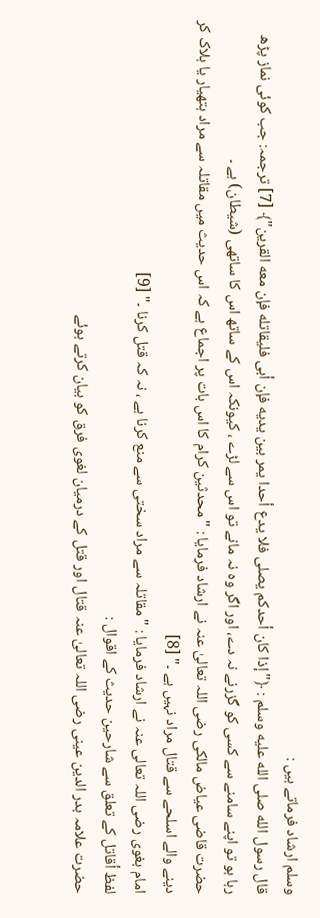وسلم ارشاد فرماتے ہیں :
قال رسول الله صلى الله عليه وسلم : ﴿"إذا كان أحدكم يصلى فلا يدع أحدا يمر بين يديه فإن أبى فليقاتله فإن معه القرين"﴾ [7] ترجمہ: جب کوئی نماز پڑھ رہا ہو تو اپنے سامنے سے کسی کو گزرنے نہ دے، اور اگر وہ نہ مانے تو اس سے لڑے ، کیونکہ اس کے ساتھ اس کا ساتھی (شیطان) ہے ۔
حضرت قاضی عیاض مالکی رضی اللہ تعالیٰ عنہ نے ارشاد فرمایا : "محدثین کرام کا اس بات پر اجماع ہے کہ اس حدیث میں مقاتلہ سے مراد ہتھیار یا ہلاک کر دینے والے اسلحے سے قتال مراد نہیں ہے ۔" [8]
امام بغوی رضی اللہ تعالی عنہ نے ارشاد فرمایا : "مقاتلہ سے مراد سختی سے منع کرنا ہے ، نہ کہ قتل کرنا ۔" [9]
لفظ أقاتل کے تعلق سے شارحين حدیث کے اقوال :
حضرت علامہ بدر الدین عینی رضی اللہ تعالیٰ عنہ قتال اور قتل کے درمیان لغوی فرق کو بیان کرتے ہوئے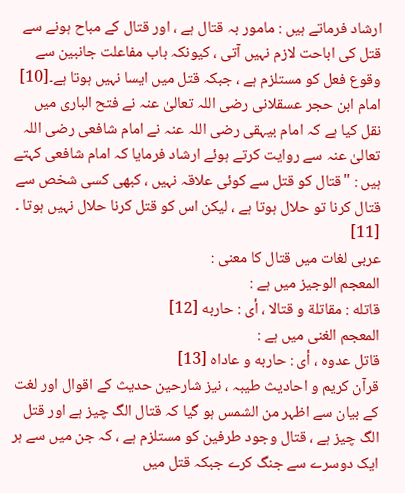ارشاد فرماتے ہیں : مامور بہ قتال ہے ، اور قتال کے مباح ہونے سے قتل کی اباحت لازم نہیں آتی ، کیونکہ باب مفاعلت جانبین سے وقوع فعل کو مستلزم ہے ، جبکہ قتل میں ایسا نہیں ہوتا ہے۔[10]
امام ابن حجر عسقلانی رضی اللہ تعالیٰ عنہ نے فتح الباری میں نقل کیا ہے کہ امام بیہقی رضی اللہ عنہ نے امام شافعی رضی اللہ تعالیٰ عنہ سے روایت کرتے ہوئے ارشاد فرمایا کہ امام شافعی کہتے ہیں : "قتال کو قتل سے کوئی علاقہ نہیں ، کبھی کسی شخص سے قتال کرنا تو حلال ہوتا ہے ، لیکن اس کو قتل کرنا حلال نہیں ہوتا ۔ [11]
عربی لغات میں قتال کا معنی :
المعجم الوجیز میں ہے :
قاتله : مقاتلة و قتالا ، أی : حاربه [12]
المعجم الغنی میں ہے :
قاتل عدوہ ، أی : حاربه و عاداه [13]
قرآن کریم و احادیث طيبہ ، نیز شارحین حدیث کے اقوال اور لغت کے بیان سے اظہر من الشمس ہو گیا کہ قتال الگ چیز ہے اور قتل الگ چیز ہے ، قتال وجود طرفین کو مستلزم ہے ، کہ جن میں سے ہر ایک دوسرے سے جنگ کرے جبکہ قتل میں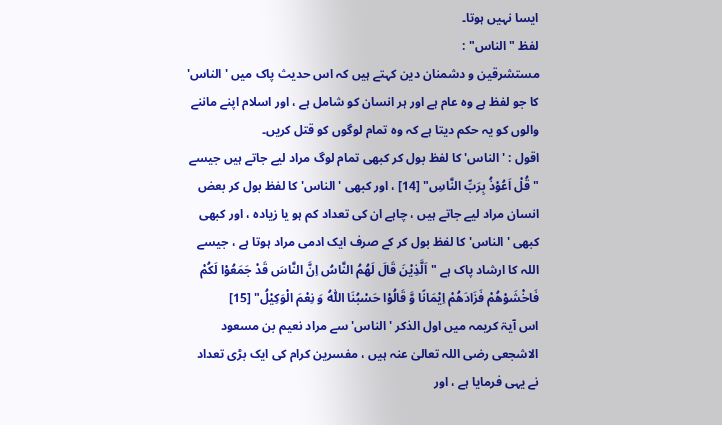ایسا نہیں ہوتا۔
لفظ "الناس" :
مستشرقین و دشمنان دین کہتے ہیں کہ اس حدیث پاک میں 'الناس' کا جو لفظ ہے وہ عام ہے اور ہر انسان کو شامل ہے ، اور اسلام اپنے ماننے والوں کو یہ حکم دیتا ہے کہ وہ تمام لوگوں کو قتل کریں۔
اقول : 'الناس' کا لفظ بول کر کبھی تمام لوگ مراد لیے جاتے ہیں جیسے "قُلْ اَعُوْذُ بِرَبِّ النَّاسِ" [14] ، اور کبھی 'الناس' کا لفظ بول کر بعض انسان مراد لیے جاتے ہیں ، چاہے ان کی تعداد کم ہو یا زیادہ ، اور کبھی کبھی 'الناس' کا لفظ بول کر کے صرف ایک ادمی مراد ہوتا ہے ، جیسے اللہ کا ارشاد پاک ہے "اَلَّذِیْنَ قَالَ لَهُمُ النَّاسُ اِنَّ النَّاسَ قَدْ جَمَعُوْا لَكُمْ فَاخْشَوْهُمْ فَزَادَهُمْ اِیْمَانًا وَّ قَالُوْا حَسْبُنَا اللّٰهُ وَ نِعْمَ الْوَكِیْلُ" [15]
اس آیۃ کریمہ میں اول الذکر 'الناس' سے مراد نعیم بن مسعود الاشجعی رضی اللہ تعالیٰ عنہ ہیں ، مفسرین کرام کی ایک بڑی تعداد نے یہی فرمایا ہے ، اور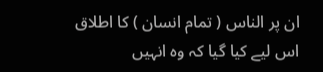ان پر الناس ( تمام انسان ) کا اطلاق اس لیے کیا گیا کہ وہ انہیں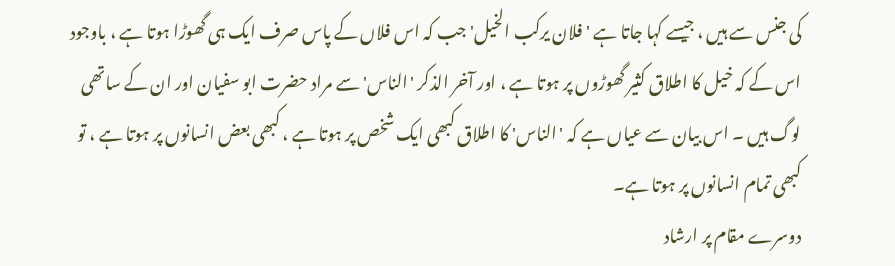کی جنس سے ہیں ، جیسے کہا جاتا ہے 'فلان یرکب الخیل' جب کہ اس فلاں کے پاس صرف ایک ہی گھوڑا ہوتا ہے ، باوجود اس کے کہ خیل کا اطلاق کثیر گھوڑوں پر ہوتا ہے ، اور آخر الذکر 'الناس' سے مراد حضرت ابو سفیان اور ان کے ساتھی لوگ ہیں ۔ اس بیان سے عیاں ہے کہ 'الناس' کا اطلاق کبھی ایک شخص پر ہوتا ہے ، کبھی بعض انسانوں پر ہوتا ہے ، تو کبھی تمام انسانوں پر ہوتا ہے۔
دوسرے مقام پر ارشاد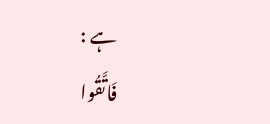ہے :
فَاتَّقُوا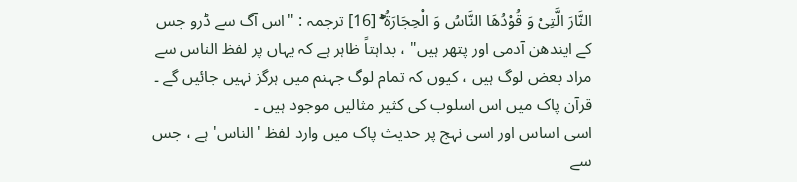النَّارَ الَّتِیْ وَ قُوْدُهَا النَّاسُ وَ الْحِجَارَةُ ۚۖ [16] ترجمہ : "اس آگ سے ڈرو جس کے ایندھن آدمی اور پتھر ہیں" ، بداہتاً ظاہر ہے کہ یہاں پر لفظ الناس سے مراد بعض لوگ ہیں ، کیوں کہ تمام لوگ جہنم میں ہرگز نہیں جائیں گے ۔
قرآن پاک میں اس اسلوب کی کثیر مثالیں موجود ہیں ۔
اسی اساس اور اسی نہج پر حدیث پاک میں وارد لفظ 'الناس' ہے ، جس سے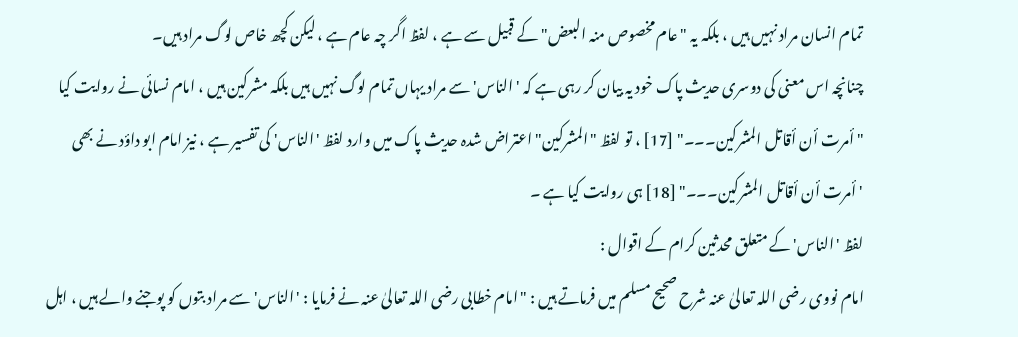تمام انسان مراد نہیں ہیں ، بلکہ یہ "عام مخصوص منہ البعض" کے قبیل سے ہے ، لفظ اگر چہ عام ہے ، لیکن کچھ خاص لوگ مراد ہیں۔
چنانچہ اس معنی کی دوسری حدیث پاک خود یہ بیان کر رہی ہے کہ 'الناس' سے مراد یہاں تمام لوگ نہیں ہیں بلکہ مشرکین ہیں ، امام نسائی نے روایت کیا "أمرت أن أقاتل المشرکین۔۔۔" [17] ، تو لفظ "المشرکین" اعتراض شدہ حدیث پاک میں وارد لفظ 'الناس' کی تفسیر ہے ، نیز امام ابو داؤد نے بھی 'أمرت أن أقاتل المشرکین۔۔۔" [18] ہی روایت کیا ہے ۔
لفظ 'الناس' کے متعلق محدثین کرام کے اقوال :
امام نووی رضی اللہ تعالیٰ عنہ شرح صحیح مسلم میں فرماتے ہیں : "امام خطابی رضی اللہ تعالیٰ عنہ نے فرمایا : 'الناس' سے مراد بتوں کو پوجنے والے ہیں ، اہل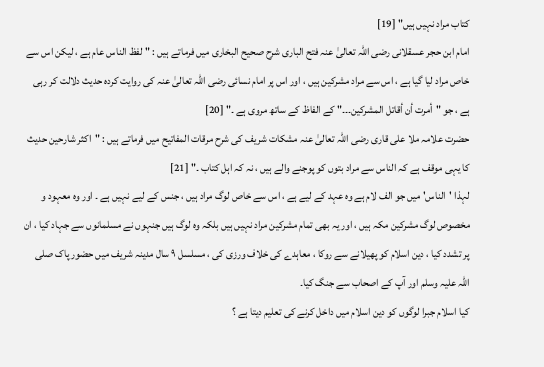کتاب مراد نہیں ہیں" [19]
امام ابن حجر عسقلانی رضی اللہ تعالیٰ عنہ فتح الباری شرح صحیح البخاری میں فرماتے ہیں : "لفظ الناس عام ہے ، لیکن اس سے خاص مراد لیا گیا ہے ، اس سے مراد مشرکین ہیں ، اور اس پر امام نسائی رضی اللہ تعالیٰ عنہ کی روایت کردہ حدیث دلالت کر رہی ہے ، جو "أمرت أن أقاتل المشرکین۔۔۔" کے الفاظ کے ساتھ مروی ہے ۔" [20]
حضرت علامہ ملا علی قاری رضی اللہ تعالیٰ عنہ مشکات شریف کی شرح مرقات المفاتیح میں فرماتے ہیں : "اکثر شارحین حدیث کا یہی موقف ہے کہ الناس سے مراد بتوں کو پوجنے والے ہیں ، نہ کہ اہل کتاب ۔" [21]
لہذا 'الناس' میں جو الف لام ہے وہ عہد کے لیے ہے ، اس سے خاص لوگ مراد ہیں ، جنس کے لیے نہیں ہے ۔ اور وہ معہود و مخصوص لوگ مشرکین مکہ ہیں ، اور یہ بھی تمام مشرکین مراد نہیں ہیں بلکہ وہ لوگ ہیں جنہوں نے مسلمانوں سے جہاد کیا ، ان پر تشدد کیا ، دین اسلام کو پھیلانے سے روکا ، معاہدے کی خلاف ورزی کی ، مسلسل ٩ سال مدینہ شریف میں حضور پاک صلی اللہ علیہ وسلم اور آپ کے اصحاب سے جنگ کیا۔
کیا اسلام جبرا لوگوں کو دین اسلام میں داخل کرنے کی تعلیم دیتا ہے ؟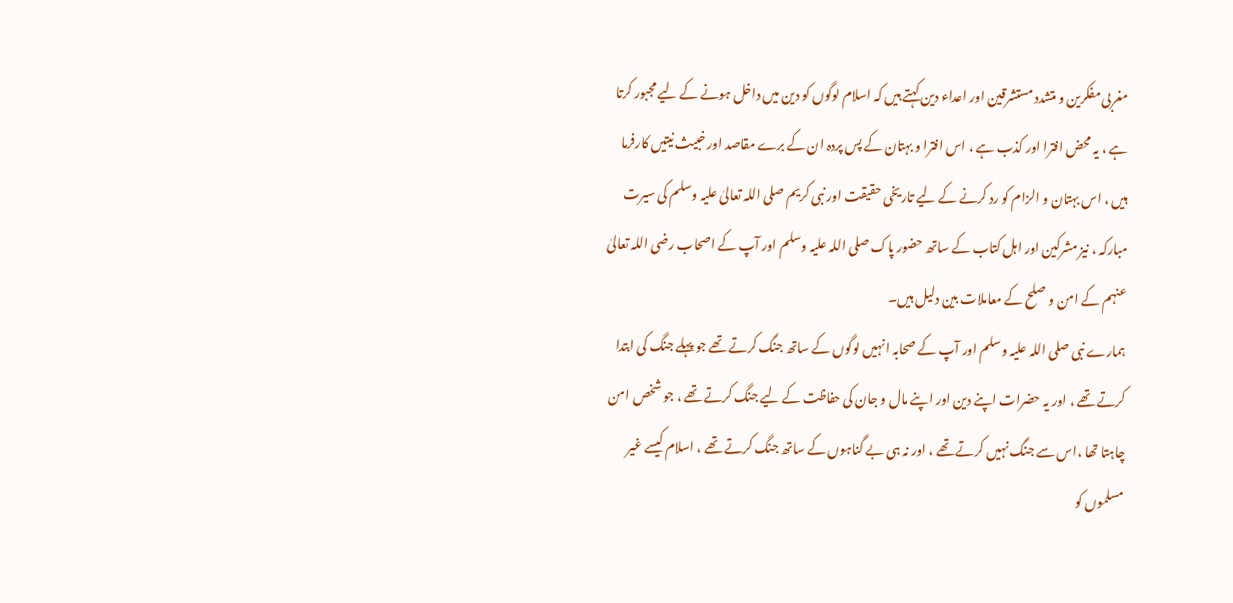مغربی مفکرین و متشدد مستشرقین اور اعداء دین کہتے ہیں کہ اسلام لوگوں کو دین میں داخل ہونے کے لیے مجبور کرتا ہے ، یہ محض افترا اور کذب ہے ، اس افترا و بہتان کے پس پردہ ان کے برے مقاصد اور خبیث نیتیں کارفرما ہیں ، اس بہتان و الزام کو رد کرنے کے لیے تاریخی حقیقت اور نبی کریم صلی اللہ تعالیٰ علیہ وسلم کی سیرت مبارکہ ، نیز مشرکین اور اہل کتاب کے ساتھ حضور پاک صلی اللہ علیہ وسلم اور آپ کے اصحاب رضی اللہ تعالیٰ عنہم کے امن و صلح کے معاملات بین دلیل ہیں۔
ہمارے نبی صلی اللہ علیہ وسلم اور آپ کے صحابہ انہیں لوگوں کے ساتھ جنگ کرتے تھے جو پہلے جنگ کی ابتدا کرتے تھے ، اور یہ حضرات اپنے دین اور اپنے مال و جان کی حفاظت کے لیے جنگ کرتے تھے ، جو شخص امن چاہتا تھا ،اس سے جنگ نہیں کرتے تھے ، اور نہ ہی بے گناہوں کے ساتھ جنگ کرتے تھے ، اسلام کیسے غیر مسلموں کو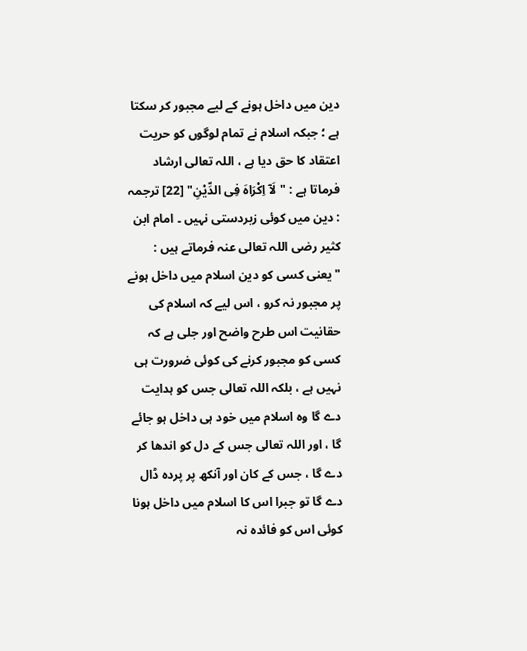دین میں داخل ہونے کے لیے مجبور کر سکتا ہے ؛ جبکہ اسلام نے تمام لوگوں کو حریت اعتقاد کا حق دیا ہے ، اللہ تعالی ارشاد فرماتا ہے : "لَاۤ اِكْرَاهَ فِی الدِّیْنِ" [22] ترجمہ : دین میں کوئی زبردستی نہیں ۔ امام ابن کثیر رضی اللہ تعالی عنہ فرماتے ہیں : "یعنی کسی کو دین اسلام میں داخل ہونے پر مجبور نہ کرو ، اس لیے کہ اسلام کی حقانیت اس طرح واضح اور جلی ہے کہ کسی کو مجبور کرنے کی کوئی ضرورت ہی نہیں ہے ، بلکہ اللہ تعالی جس کو ہدایت دے گا وہ اسلام میں خود ہی داخل ہو جائے گا ، اور اللہ تعالی جس کے دل کو اندھا کر دے گا ، جس کے کان اور آنکھ پر پردہ ڈال دے گا تو جبرا اس کا اسلام میں داخل ہونا کوئی اس کو فائدہ نہ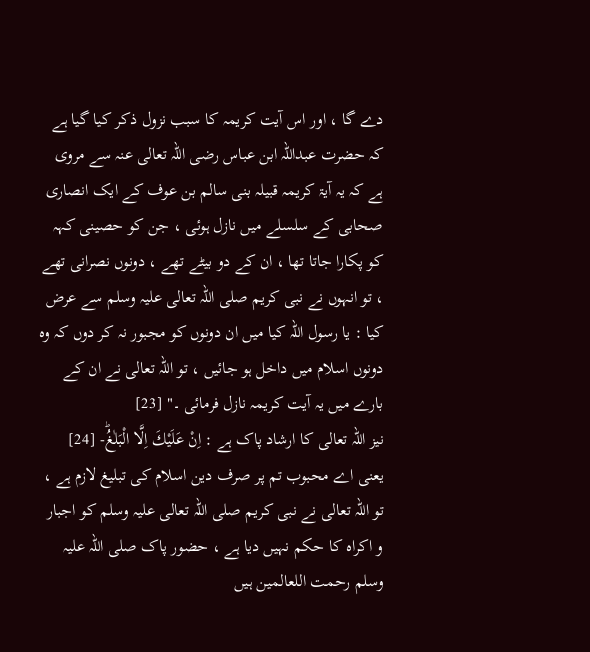دے گا ، اور اس آیت کریمہ کا سبب نزول ذکر کیا گیا ہے کہ حضرت عبداللہ ابن عباس رضی اللہ تعالی عنہ سے مروی ہے کہ یہ آیۃ کریمہ قبیلہ بنی سالم بن عوف کے ایک انصاری صحابی کے سلسلے میں نازل ہوئی ، جن کو حصینی کہہ کو پکارا جاتا تھا ، ان کے دو بیٹے تھے ، دونوں نصرانی تھے ، تو انہوں نے نبی کریم صلی اللہ تعالی علیہ وسلم سے عرض کیا : یا رسول اللہ کیا میں ان دونوں کو مجبور نہ کر دوں کہ وہ دونوں اسلام میں داخل ہو جائیں ، تو اللہ تعالی نے ان کے بارے میں یہ آیت کریمہ نازل فرمائی ۔" [23]
نیز اللہ تعالی کا ارشاد پاک ہے : اِنْ عَلَیْكَ اِلَّا الْبَلٰغُؕ- [24] یعنی اے محبوب تم پر صرف دین اسلام کی تبلیغ لازم ہے ، تو اللہ تعالی نے نبی کریم صلی اللہ تعالی علیہ وسلم کو اجبار و اکراہ کا حکم نہیں دیا ہے ، حضور پاک صلی اللہ علیہ وسلم رحمت اللعالمین ہیں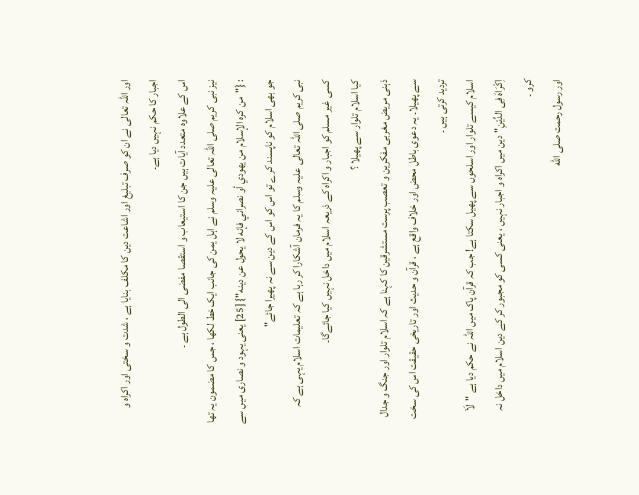اور اللہ تعالی نے ان کو صرف تبلیغ اور اشاعت دین کا مکلف بنایا ہے ، شدت و سختی اور اکراہ و اجبار کا حکم نہیں دیا ہے۔
اس کے علاوہ متعدد آیات ہیں جن کا استیعاب و استقصا مفضی الی الطول ہے ۔
نیز نبی کریم صلی اللہ تعالی علیہ وسلم نے اہل یمن کی جانب ایک خط لکھا ، جس کا مضمون یہ تھا : {"من كره الإسلام من يهودي أو نصراني فإنه لا يحول عن دينه"} [25] یعنی یہود و نصاری میں سے جو بھی اسلام کو ناپسند کرے تو اس کو اس کے دین سے نہ پھیرا جائے"
نبی کریم صلی اللہ تعالی علیہ وسلم کا یہ فرمان آشکارا کر رہا ہے کہ تعلیمات اسلام یہی ہے کہ کسی غیر مسلم کو اجبار و اکراہ کے ذریعہ اسلام میں داخل نہیں کیا جائےگا۔
کیا اسلام تلوار سے پھیلا ؟
ذہنی مریض مغربی مفکرین و تعصب پرست مستشرقین کا کہنا ہے کہ اسلام تلوار اور جنگ و جدال سے پھیلا۔ یہ دعوی باطل محض اور خلاف واقع ہے ، قرآن و حدیث اور تاریخی حقیقت اس کی سخت تردید کرتی ہیں ۔
اسلام کیسے تلوار اور اسلحوں سے پھیل سکتا ہے! جب کہ قرآن پاک میں اللہ نے حکم دیا ہے "لَاۤ اِكْرَاهَ فِی الدِّیْنِ" دین میں اکراہ و اجبار نہیں ، یعنی کسی کو مجبور کر کے دین اسلام میں داخل نہ کرو ۔
اور رسول رحمت صلى الله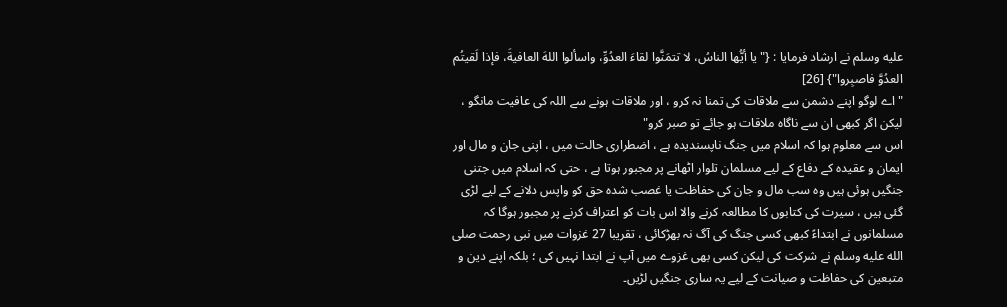عليه وسلم نے ارشاد فرمایا : {"يا أيُّها الناسُ، لا تتمَنَّوا لقاءَ العدُوِّ، واسألوا اللهَ العافيةَ، فإذا لَقيتُم العدُوَّ فاصبِروا"} [26]
"اے لوگو اپنے دشمن سے ملاقات کی تمنا نہ کرو ، اور ملاقات ہونے سے اللہ کی عافیت مانگو ، لیکن اگر کبھی ان سے ناگاہ ملاقات ہو جائے تو صبر کرو"
اس سے معلوم ہوا کہ اسلام میں جنگ ناپسندیدہ ہے ، اضطراری حالت میں ، اپنی جان و مال اور ایمان و عقیدہ کے دفاع کے لیے مسلمان تلوار اٹھانے پر مجبور ہوتا ہے ، حتی کہ اسلام میں جتنی جنگیں ہوئی ہیں وہ سب مال و جان کی حفاظت یا غصب شدہ حق کو واپس دلانے کے لیے لڑی گئی ہیں ، سیرت کی کتابوں کا مطالعہ کرنے والا اس بات کو اعتراف کرنے پر مجبور ہوگا کہ مسلمانوں نے ابتداءً کبھی کسی جنگ کی آگ نہ بھڑکائی ، تقریبا 27 غزوات میں نبی رحمت صلى الله عليه وسلم نے شرکت کی لیکن کسی بھی غزوے میں آپ نے ابتدا نہیں کی ؛ بلکہ اپنے دین و متبعین کی حفاظت و صیانت کے لیے یہ ساری جنگیں لڑیں۔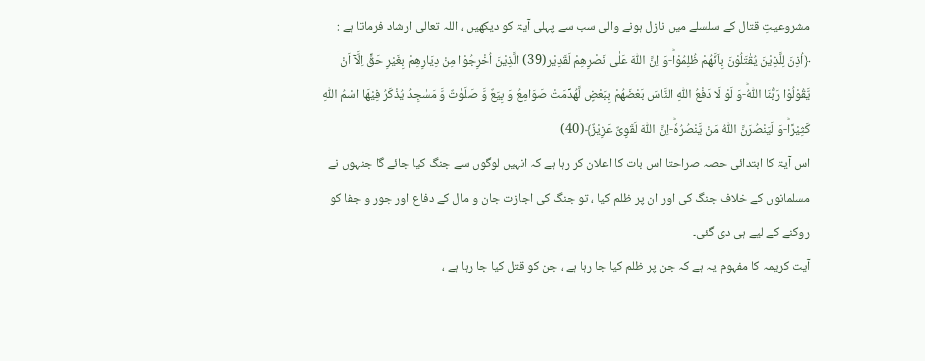مشروعیتِ قتال کے سلسلے میں نازل ہونے والی سب سے پہلی آیۃ کو دیکھیں ، اللہ تعالی ارشاد فرماتا ہے :
﴿اُذِنَ لِلَّذِیْنَ یُقٰتَلُوْنَ بِاَنَّهُمْ ظُلِمُوْاؕ-وَ اِنَّ اللّٰهَ عَلٰى نَصْرِهِمْ لَقَدِیْر(39) الَّذِیْنَ اُخْرِجُوْا مِنْ دِیَارِهِمْ بِغَیْرِ حَقٍّ اِلَّاۤ اَنْ یَّقُوْلُوْا رَبُّنَا اللّٰهُؕ-وَ لَوْ لَا دَفْعُ اللّٰهِ النَّاسَ بَعْضَهُمْ بِبَعْضٍ لَّهُدِّمَتْ صَوَامِعُ وَ بِیَعٌ وَّ صَلَوٰتٌ وَّ مَسٰجِدُ یُذْكَرُ فِیْهَا اسْمُ اللّٰهِ كَثِیْرًاؕ-وَ لَیَنْصُرَنَّ اللّٰهُ مَنْ یَّنْصُرُهٗؕ-اِنَّ اللّٰهَ لَقَوِیٌّ عَزِیْزٌ﴾(40)
اس آیۃ کا ابتدائی حصہ صراحتا اس بات کا اعلان کر رہا ہے کہ انہیں لوگوں سے جنگ کیا جائے گا جنہوں نے مسلمانوں کے خلاف جنگ کی اور ان پر ظلم کیا ، تو جنگ کی اجازت جان و مال کے دفاع اور جور و جفا کو روکنے کے لیے ہی دی گئی۔
آیت کریمہ کا مفہوم یہ ہے کہ جن پر ظلم کیا جا رہا ہے ، جن کو قتل کیا جا رہا ہے ،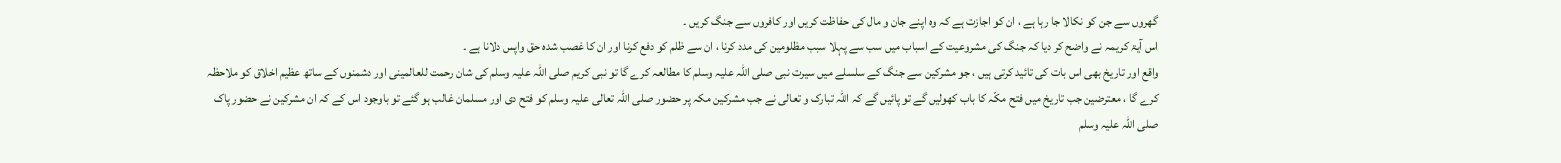گھروں سے جن کو نکالا جا رہا ہے ، ان کو اجازت ہے کہ وہ اپنے جان و مال کی حفاظت کریں اور کافروں سے جنگ کریں ۔
اس آیۃ کریمہ نے واضح کر دیا کہ جنگ کی مشروعیت کے اسباب میں سب سے پہلا سبب مظلومین کی مدد کرنا ، ان سے ظلم کو دفع کرنا اور ان کا غصب شدہ حق واپس دلانا ہے ۔
واقع اور تاریخ بھی اس بات کی تائید کرتی ہیں ، جو مشرکین سے جنگ کے سلسلے میں سیرت نبی صلی اللہ علیہ وسلم کا مطالعہ کرے گا تو نبی کریم صلی اللہ علیہ وسلم کی شان رحمت للعالمینی اور دشمنوں کے ساتھ عظیم اخلاق کو ملاحظہ کرے گا ، معترضین جب تاریخ میں فتح مکّہ کا باب کھولیں گے تو پائیں گے کہ اللہ تبارک و تعالی نے جب مشرکین مکہ پر حضور صلی اللہ تعالی علیہ وسلم کو فتح دی اور مسلمان غالب ہو گئے تو باوجود اس کے کہ ان مشرکین نے حضور پاک صلی اللہ علیہ وسلم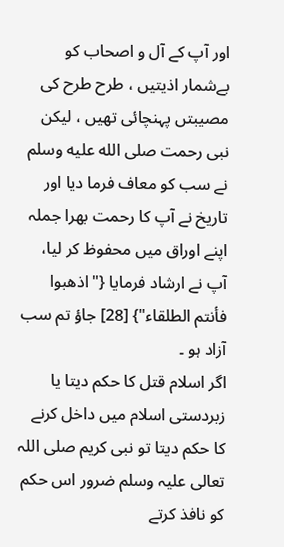اور آپ کے آل و اصحاب کو بےشمار اذیتیں ، طرح طرح کی مصیبتں پہنچائی تھیں ، لیکن نبی رحمت صلى الله عليه وسلم نے سب کو معاف فرما دیا اور تاریخ نے آپ کا رحمت بھرا جملہ اپنے اوراق میں محفوظ کر لیا، آپ نے ارشاد فرمایا {"اذھبوا فأنتم الطلقاء"} [28] جاؤ تم سب آزاد ہو ۔
اگر اسلام قتل کا حکم دیتا یا زبردستی اسلام میں داخل کرنے کا حکم دیتا تو نبی کریم صلی اللہ تعالی علیہ وسلم ضرور اس حکم کو نافذ کرتے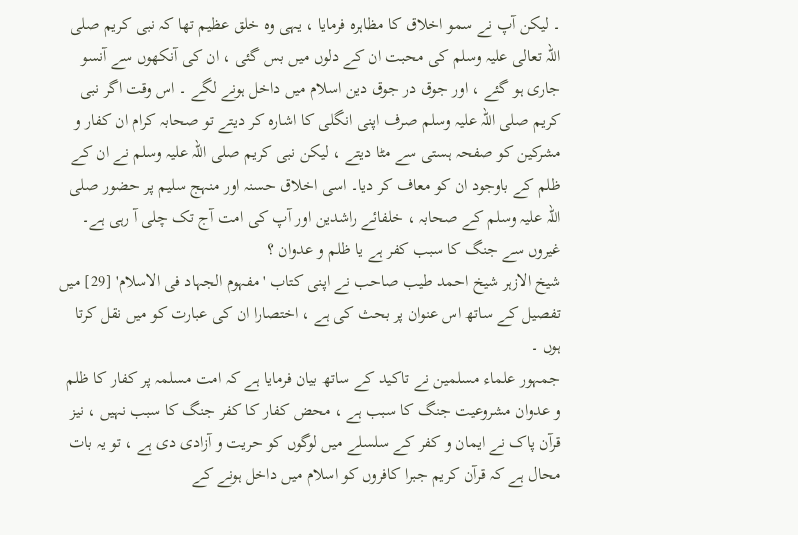۔ لیکن آپ نے سمو اخلاق کا مظاہرہ فرمایا ، یہی وہ خلق عظیم تھا کہ نبی کریم صلی اللہ تعالی علیہ وسلم کی محبت ان کے دلوں میں بس گئی ، ان کی آنکھوں سے آنسو جاری ہو گئے ، اور جوق در جوق دین اسلام میں داخل ہونے لگے ۔ اس وقت اگر نبی کریم صلی اللہ علیہ وسلم صرف اپنی انگلی کا اشارہ کر دیتے تو صحابہ کرام ان کفار و مشرکین کو صفحہ ہستی سے مٹا دیتے ، لیکن نبی کریم صلی اللہ علیہ وسلم نے ان کے ظلم کے باوجود ان کو معاف کر دیا۔ اسی اخلاق حسنہ اور منہج سلیم پر حضور صلی اللہ علیہ وسلم کے صحابہ ، خلفائے راشدین اور آپ کی امت آج تک چلی آ رہی ہے۔
غیروں سے جنگ کا سبب کفر ہے یا ظلم و عدوان ؟
شیخ الازہر شیخ احمد طیب صاحب نے اپنی کتاب 'مفہوم الجہاد فی الاسلام' [29] میں تفصیل کے ساتھ اس عنوان پر بحث کی ہے ، اختصارا ان کی عبارت کو میں نقل کرتا ہوں ۔
جمہور علماء مسلمین نے تاکید کے ساتھ بیان فرمایا ہے کہ امت مسلمہ پر کفار کا ظلم و عدوان مشروعیت جنگ کا سبب ہے ، محض کفار کا کفر جنگ کا سبب نہیں ، نیز قرآن پاک نے ایمان و کفر کے سلسلے میں لوگوں کو حریت و آزادی دی ہے ، تو یہ بات محال ہے کہ قرآن کریم جبرا کافروں کو اسلام میں داخل ہونے کے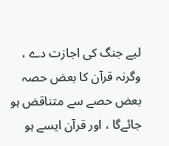لیے جنگ کی اجازت دے ، وگرنہ قرآن کا بعض حصہ بعض حصے سے متناقض ہو جائےگا ، اور قرآن ایسے ہو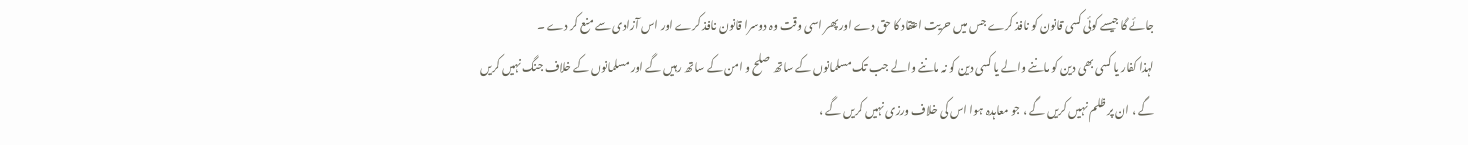جائے گا جیسے کوئی کسی قانون کو نافذ کرے جس میں حریت اعتقاد کا حق دے اور پھر اسی وقت وہ دوسرا قانون نافذ کرے اور اس آزادی سے منع کر دے ۔
لہذا کفار یا کسی بھی دین کو ماننے والے یا کسی دین کو نہ ماننے والے جب تک مسلمانوں کے ساتھ صلح و امن کے ساتھ رہیں گے اور مسلمانوں کے خلاف جنگ نہیں کریں گے ، ان پر ظلم نہیں کریں گے ، جو معاہدہ ہوا اس کی خلاف ورزی نہیں کریں گے ،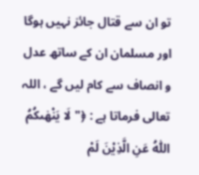تو ان سے قتال جائز نہیں ہوگا اور مسلمان ان کے ساتھ عدل و انصاف سے کام لیں گے ، اللہ تعالی فرماتا ہے : ﴿"لَا یَنْهٰىكُمُ اللّٰهُ عَنِ الَّذِیْنَ لَمْ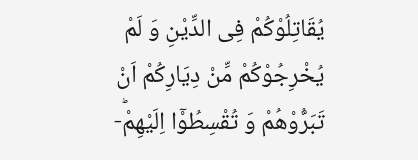یُقَاتِلُوْكُمْ فِی الدِّیْنِ وَ لَمْ یُخْرِجُوْكُمْ مِّنْ دِیَارِكُمْ اَنْ تَبَرُّوْهُمْ وَ تُقْسِطُوْۤا اِلَیْهِمْؕ-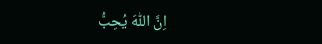اِنَّ اللّٰهَ یُحِبُّ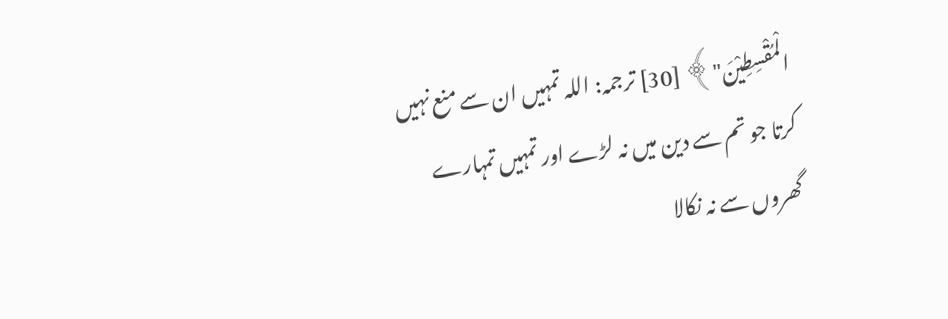الْمُقْسِطِیْنَ"﴾ [30] ترجمہ: اللہ تمہیں ان سے منع نہیں کرتا جو تم سے دین میں نہ لڑے اور تمہیں تمہارے گھروں سے نہ نکالا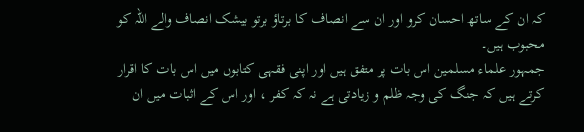کہ ان کے ساتھ احسان کرو اور ان سے انصاف کا برتاؤ برتو بیشک انصاف والے اللہ کو محبوب ہیں۔
جمہور علماء مسلمین اس بات پر متفق ہیں اور اپنی فقہی کتابوں میں اس بات کا اقرار کرتے ہیں کہ جنگ کی وجہ ظلم و زیادتی ہے نہ کہ کفر ، اور اس کے اثبات میں ان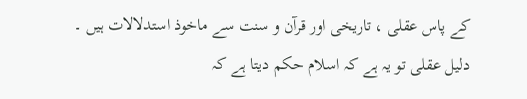کے پاس عقلی ، تاریخی اور قرآن و سنت سے ماخوذ استدلالات ہیں ۔
دلیل عقلی تو یہ ہے کہ اسلام حکم دیتا ہے کہ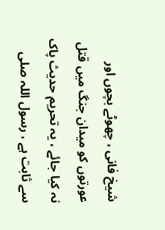شیخ فانی ، چھوٹے بچوں اور عورتوں کو میدان جنگ میں قتل نہ کیا جائے ، یہ تحریم حدیث پاک سے ثابت ہے ، رسول اللہ صلى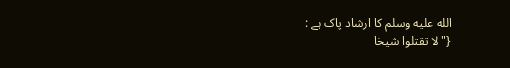الله عليه وسلم کا ارشاد پاک ہے :
{"لا تقتلوا شیخا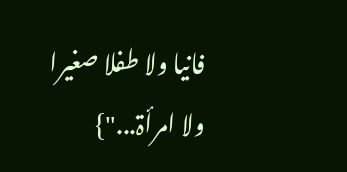فانیا ولا طفلا صغیرا ولا امرأۃ..."}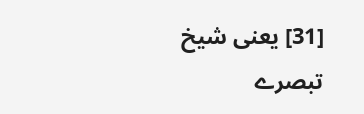[31] یعنی شیخ
تبصرے